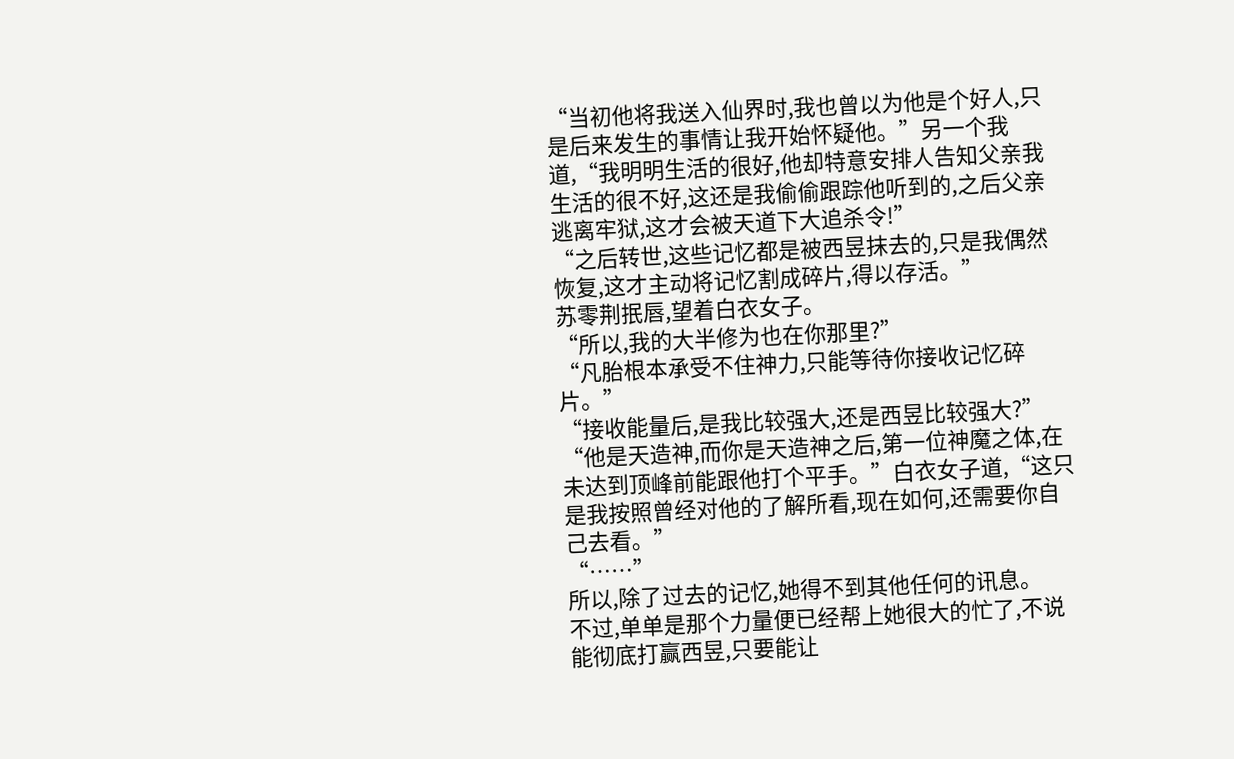“当初他将我送入仙界时,我也曾以为他是个好人,只是后来发生的事情让我开始怀疑他。”另一个我道,“我明明生活的很好,他却特意安排人告知父亲我生活的很不好,这还是我偷偷跟踪他听到的,之后父亲逃离牢狱,这才会被天道下大追杀令!”
“之后转世,这些记忆都是被西昱抹去的,只是我偶然恢复,这才主动将记忆割成碎片,得以存活。”
苏零荆抿唇,望着白衣女子。
“所以,我的大半修为也在你那里?”
“凡胎根本承受不住神力,只能等待你接收记忆碎片。”
“接收能量后,是我比较强大,还是西昱比较强大?”
“他是天造神,而你是天造神之后,第一位神魔之体,在未达到顶峰前能跟他打个平手。”白衣女子道,“这只是我按照曾经对他的了解所看,现在如何,还需要你自己去看。”
“……”
所以,除了过去的记忆,她得不到其他任何的讯息。
不过,单单是那个力量便已经帮上她很大的忙了,不说能彻底打赢西昱,只要能让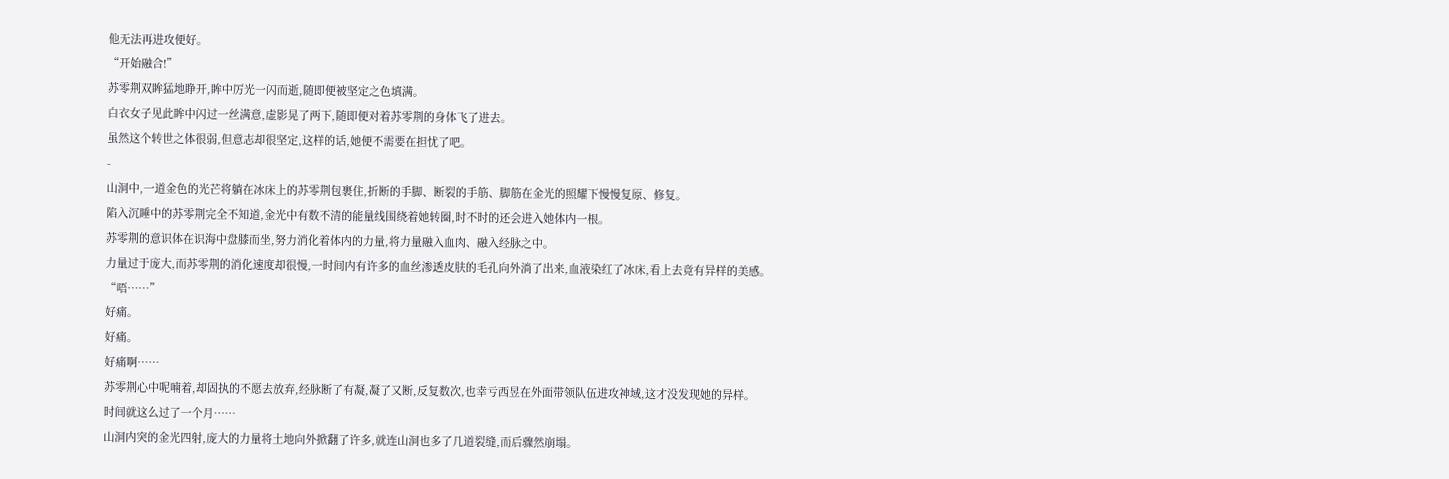他无法再进攻便好。
“开始融合!”
苏零荆双眸猛地睁开,眸中厉光一闪而逝,随即便被坚定之色填满。
白衣女子见此眸中闪过一丝满意,虚影晃了两下,随即便对着苏零荆的身体飞了进去。
虽然这个转世之体很弱,但意志却很坚定,这样的话,她便不需要在担忧了吧。
-
山洞中,一道金色的光芒将躺在冰床上的苏零荆包裹住,折断的手脚、断裂的手筋、脚筋在金光的照耀下慢慢复原、修复。
陷入沉睡中的苏零荆完全不知道,金光中有数不清的能量线围绕着她转圈,时不时的还会进入她体内一根。
苏零荆的意识体在识海中盘膝而坐,努力消化着体内的力量,将力量融入血肉、融入经脉之中。
力量过于庞大,而苏零荆的消化速度却很慢,一时间内有许多的血丝渗透皮肤的毛孔向外淌了出来,血液染红了冰床,看上去竟有异样的美感。
“唔……”
好痛。
好痛。
好痛啊……
苏零荆心中呢喃着,却固执的不愿去放弃,经脉断了有凝,凝了又断,反复数次,也幸亏西昱在外面带领队伍进攻神域,这才没发现她的异样。
时间就这么过了一个月……
山洞内突的金光四射,庞大的力量将土地向外掀翻了许多,就连山洞也多了几道裂缝,而后骤然崩塌。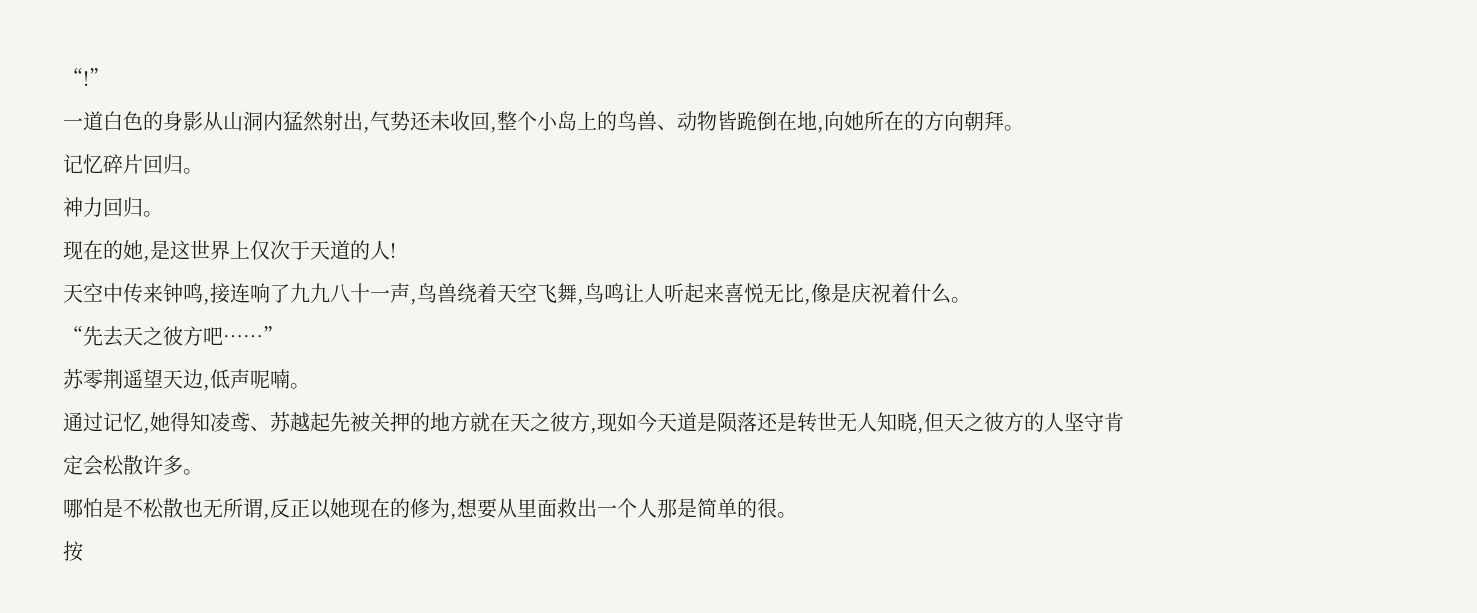“!”
一道白色的身影从山洞内猛然射出,气势还未收回,整个小岛上的鸟兽、动物皆跪倒在地,向她所在的方向朝拜。
记忆碎片回归。
神力回归。
现在的她,是这世界上仅次于天道的人!
天空中传来钟鸣,接连响了九九八十一声,鸟兽绕着天空飞舞,鸟鸣让人听起来喜悦无比,像是庆祝着什么。
“先去天之彼方吧……”
苏零荆遥望天边,低声呢喃。
通过记忆,她得知凌鸢、苏越起先被关押的地方就在天之彼方,现如今天道是陨落还是转世无人知晓,但天之彼方的人坚守肯定会松散许多。
哪怕是不松散也无所谓,反正以她现在的修为,想要从里面救出一个人那是简单的很。
按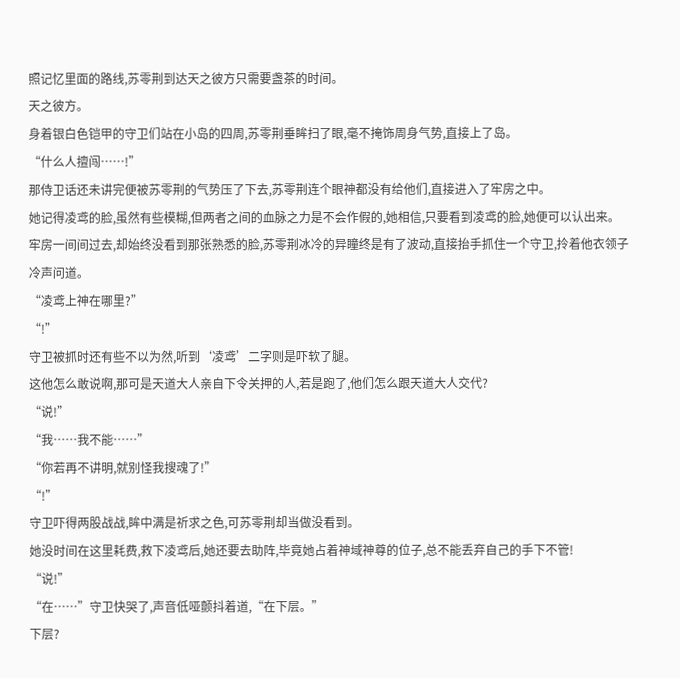照记忆里面的路线,苏零荆到达天之彼方只需要盏茶的时间。
天之彼方。
身着银白色铠甲的守卫们站在小岛的四周,苏零荆垂眸扫了眼,毫不掩饰周身气势,直接上了岛。
“什么人擅闯……!”
那侍卫话还未讲完便被苏零荆的气势压了下去,苏零荆连个眼神都没有给他们,直接进入了牢房之中。
她记得凌鸢的脸,虽然有些模糊,但两者之间的血脉之力是不会作假的,她相信,只要看到凌鸢的脸,她便可以认出来。
牢房一间间过去,却始终没看到那张熟悉的脸,苏零荆冰冷的异瞳终是有了波动,直接抬手抓住一个守卫,拎着他衣领子冷声问道。
“凌鸢上神在哪里?”
“!”
守卫被抓时还有些不以为然,听到‘凌鸢’二字则是吓软了腿。
这他怎么敢说啊,那可是天道大人亲自下令关押的人,若是跑了,他们怎么跟天道大人交代?
“说!”
“我……我不能……”
“你若再不讲明,就别怪我搜魂了!”
“!”
守卫吓得两股战战,眸中满是祈求之色,可苏零荆却当做没看到。
她没时间在这里耗费,救下凌鸢后,她还要去助阵,毕竟她占着神域神尊的位子,总不能丢弃自己的手下不管!
“说!”
“在……”守卫快哭了,声音低哑颤抖着道,“在下层。”
下层?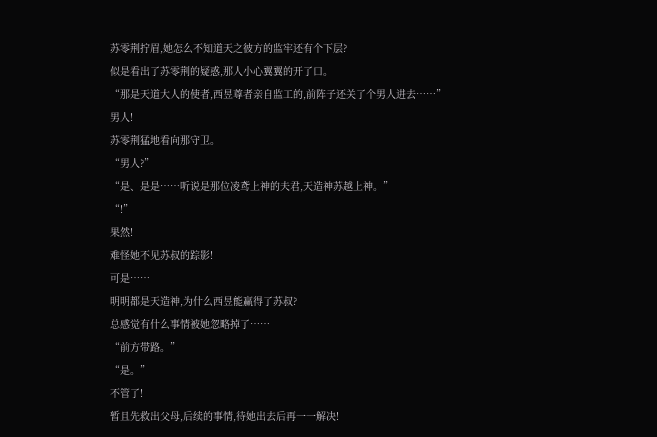苏零荆拧眉,她怎么不知道天之彼方的监牢还有个下层?
似是看出了苏零荆的疑惑,那人小心翼翼的开了口。
“那是天道大人的使者,西昱尊者亲自监工的,前阵子还关了个男人进去……”
男人!
苏零荆猛地看向那守卫。
“男人?”
“是、是是……听说是那位凌鸢上神的夫君,天造神苏越上神。”
“!”
果然!
难怪她不见苏叔的踪影!
可是……
明明都是天造神,为什么西昱能赢得了苏叔?
总感觉有什么事情被她忽略掉了……
“前方带路。”
“是。”
不管了!
暂且先救出父母,后续的事情,待她出去后再一一解决!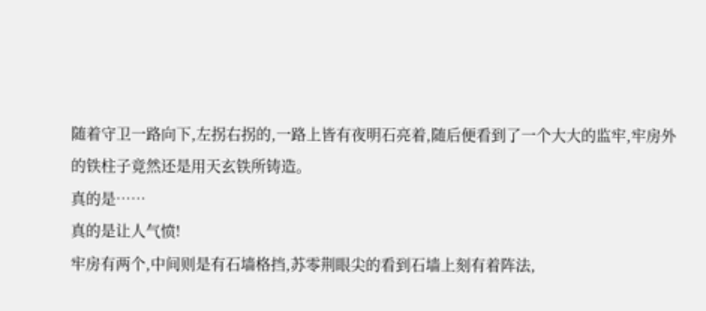随着守卫一路向下,左拐右拐的,一路上皆有夜明石亮着,随后便看到了一个大大的监牢,牢房外的铁柱子竟然还是用天玄铁所铸造。
真的是……
真的是让人气愤!
牢房有两个,中间则是有石墙格挡,苏零荆眼尖的看到石墙上刻有着阵法,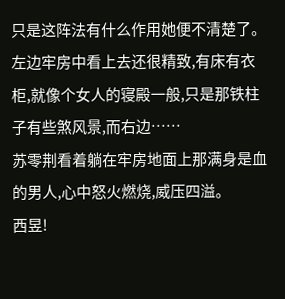只是这阵法有什么作用她便不清楚了。
左边牢房中看上去还很精致,有床有衣柜,就像个女人的寝殿一般,只是那铁柱子有些煞风景,而右边……
苏零荆看着躺在牢房地面上那满身是血的男人,心中怒火燃烧,威压四溢。
西昱!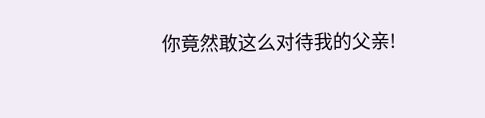你竟然敢这么对待我的父亲!